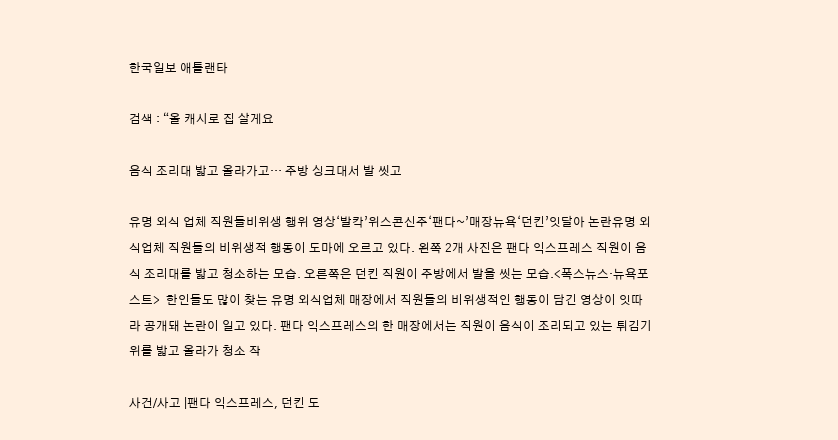한국일보 애틀랜타

검색 : “올 캐시로 집 살게요

음식 조리대 밟고 올라가고… 주방 싱크대서 발 씻고

유명 외식 업체 직원들비위생 행위 영상‘발칵’위스콘신주‘팬다~’매장뉴욕‘던킨’잇달아 논란유명 외식업체 직원들의 비위생적 행동이 도마에 오르고 있다. 왼쪽 2개 사진은 팬다 익스프레스 직원이 음식 조리대를 밟고 청소하는 모습. 오른쪽은 던킨 직원이 주방에서 발을 씻는 모습.<폭스뉴스·뉴욕포스트>  한인들도 많이 찾는 유명 외식업체 매장에서 직원들의 비위생적인 행동이 담긴 영상이 잇따라 공개돼 논란이 일고 있다. 팬다 익스프레스의 한 매장에서는 직원이 음식이 조리되고 있는 튀김기 위를 밟고 올라가 청소 작

사건/사고 |팬다 익스프레스, 던킨 도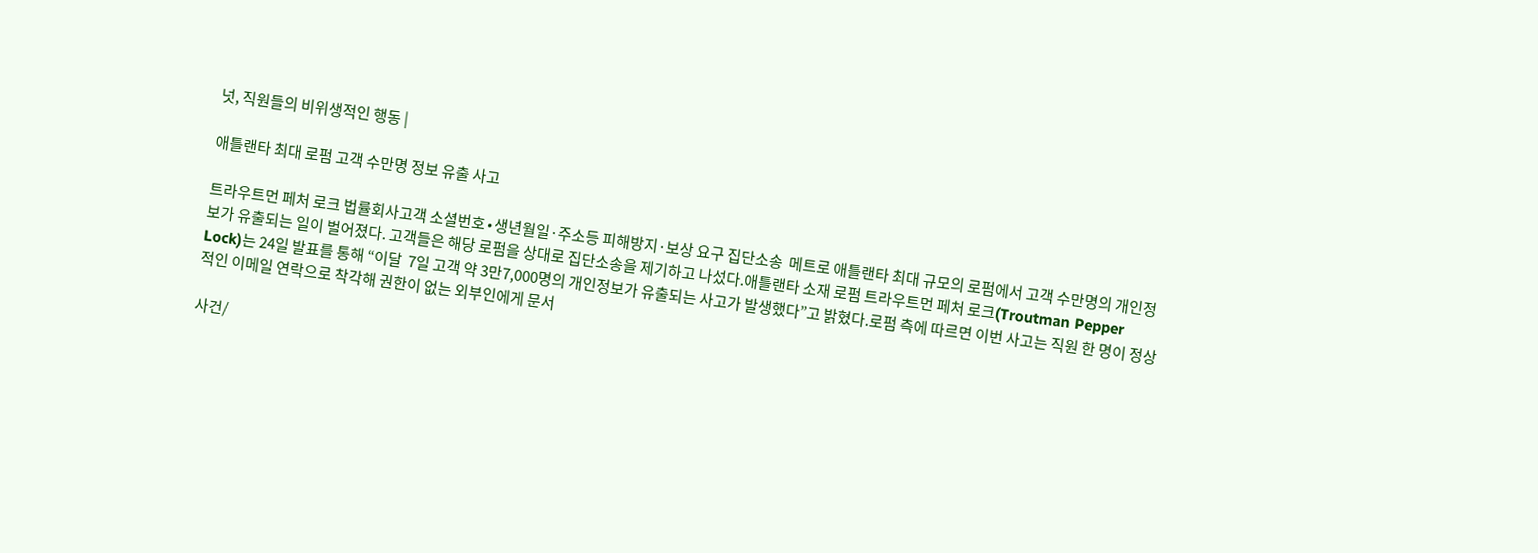넛, 직원들의 비위생적인 행동 |

애틀랜타 최대 로펌 고객 수만명 정보 유출 사고

트라우트먼 페처 로크 법률회사고객 소셜번호∙생년월일·주소등 피해방지·보상 요구 집단소송  메트로 애틀랜타 최대 규모의 로펌에서 고객 수만명의 개인정보가 유출되는 일이 벌어졌다. 고객들은 해당 로펌을 상대로 집단소송을 제기하고 나섰다.애틀랜타 소재 로펌 트라우트먼 페처 로크(Troutman Pepper Lock)는 24일 발표를 통해 “이달  7일 고객 약 3만7,000명의 개인정보가 유출되는 사고가 발생했다”고 밝혔다.로펌 측에 따르면 이번 사고는 직원 한 명이 정상적인 이메일 연락으로 착각해 권한이 없는 외부인에게 문서

사건/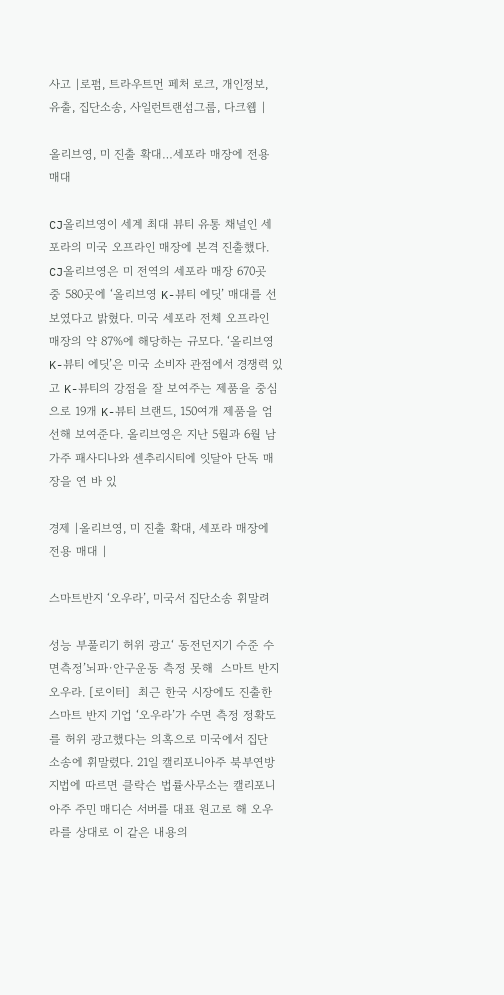사고 |로펌, 트라우트먼 페처 로크, 개인정보, 유출, 집단소송, 사일런트랜섬그룹, 다크웹 |

올리브영, 미 진출 확대…세포라 매장에 전용 매대

CJ올리브영이 세계 최대 뷰티 유통 채널인 세포라의 미국 오프라인 매장에 본격 진출했다. CJ올리브영은 미 전역의 세포라 매장 670곳 중 580곳에 ‘올리브영 K-뷰티 에딧’ 매대를 선보였다고 밝혔다. 미국 세포라 전체 오프라인 매장의 약 87%에 해당하는 규모다. ‘올리브영 K-뷰티 에딧’은 미국 소비자 관점에서 경쟁력 있고 K-뷰티의 강점을 잘 보여주는 제품을 중심으로 19개 K-뷰티 브랜드, 150여개 제품을 엄선해 보여준다. 올리브영은 지난 5월과 6월 남가주 패사디나와 센추리시티에 잇달아 단독 매장을 연 바 있

경제 |올리브영, 미 진출 확대, 세포라 매장에 전용 매대 |

스마트반지 ‘오우라’, 미국서 집단소송 휘말려

성능 부풀리기 허위 광고‘ 동전던지기 수준 수면측정’뇌파·안구운동 측정 못해  스마트 반지 오우라. [로이터]  최근 한국 시장에도 진출한 스마트 반지 기업 ‘오우라’가 수면 측정 정확도를 허위 광고했다는 의혹으로 미국에서 집단 소송에 휘말렸다. 21일 캘리포니아주 북부연방지법에 따르면 클락슨 법률사무소는 캘리포니아주 주민 매디슨 서버를 대표 원고로 해 오우라를 상대로 이 같은 내용의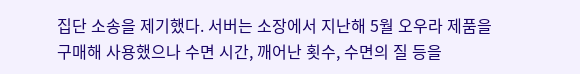집단 소송을 제기했다. 서버는 소장에서 지난해 5월 오우라 제품을 구매해 사용했으나 수면 시간, 깨어난 횟수, 수면의 질 등을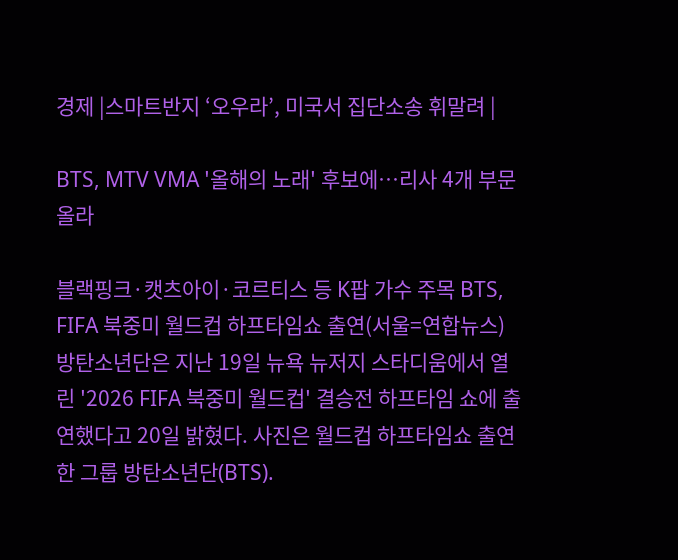경제 |스마트반지 ‘오우라’, 미국서 집단소송 휘말려 |

BTS, MTV VMA '올해의 노래' 후보에…리사 4개 부문 올라

블랙핑크·캣츠아이·코르티스 등 K팝 가수 주목 BTS, FIFA 북중미 월드컵 하프타임쇼 출연(서울=연합뉴스) 방탄소년단은 지난 19일 뉴욕 뉴저지 스타디움에서 열린 '2026 FIFA 북중미 월드컵' 결승전 하프타임 쇼에 출연했다고 20일 밝혔다. 사진은 월드컵 하프타임쇼 출연한 그룹 방탄소년단(BTS).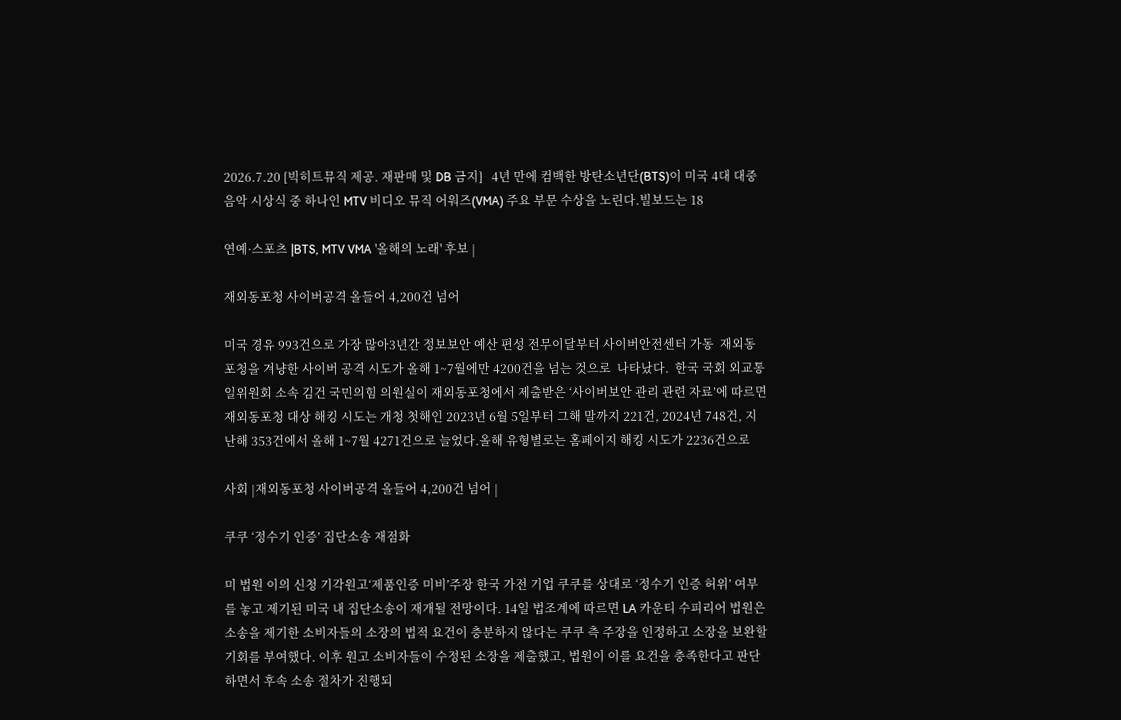2026.7.20 [빅히트뮤직 제공. 재판매 및 DB 금지]   4년 만에 컴백한 방탄소년단(BTS)이 미국 4대 대중음악 시상식 중 하나인 MTV 비디오 뮤직 어워즈(VMA) 주요 부문 수상을 노린다.빌보드는 18

연예·스포츠 |BTS, MTV VMA '올해의 노래' 후보 |

재외동포청 사이버공격 올들어 4,200건 넘어

미국 경유 993건으로 가장 많아3년간 정보보안 예산 편성 전무이달부터 사이버안전센터 가동  재외동포청을 겨냥한 사이버 공격 시도가 올해 1~7월에만 4200건을 넘는 것으로  나타났다.  한국 국회 외교통일위원회 소속 김건 국민의힘 의원실이 재외동포청에서 제출받은 ‘사이버보안 관리 관련 자료’에 따르면 재외동포청 대상 해킹 시도는 개청 첫해인 2023년 6월 5일부터 그해 말까지 221건, 2024년 748건, 지난해 353건에서 올해 1~7월 4271건으로 늘었다.올해 유형별로는 홈페이지 해킹 시도가 2236건으로

사회 |재외동포청 사이버공격 올들어 4,200건 넘어 |

쿠쿠 ‘정수기 인증’ 집단소송 재점화

미 법원 이의 신청 기각원고‘제품인증 미비’주장 한국 가전 기업 쿠쿠를 상대로 ‘정수기 인증 허위’ 여부를 놓고 제기된 미국 내 집단소송이 재개될 전망이다. 14일 법조계에 따르면 LA 카운티 수피리어 법원은 소송을 제기한 소비자들의 소장의 법적 요건이 충분하지 않다는 쿠쿠 측 주장을 인정하고 소장을 보완할 기회를 부여했다. 이후 원고 소비자들이 수정된 소장을 제출했고, 법원이 이를 요건을 충족한다고 판단하면서 후속 소송 절차가 진행되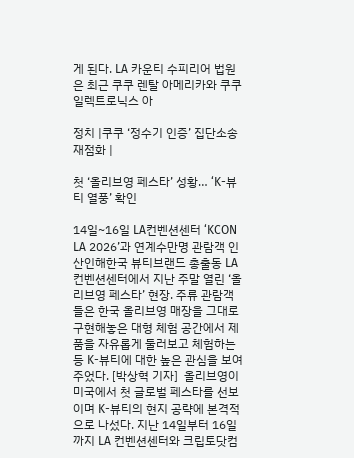게 된다. LA 카운티 수피리어 법원은 최근 쿠쿠 렌탈 아메리카와 쿠쿠 일렉트로닉스 아

정치 |쿠쿠 ‘정수기 인증’ 집단소송 재점화 |

첫 ‘올리브영 페스타’ 성황… ‘K-뷰티 열풍’ 확인

14일~16일 LA컨벤션센터 ‘KCON LA 2026’과 연계수만명 관람객 인산인해한국 뷰티브랜드 총출동 LA 컨벤션센터에서 지난 주말 열린 ‘올리브영 페스타’ 현장. 주류 관람객들은 한국 올리브영 매장을 그대로 구현해놓은 대형 체험 공간에서 제품을 자유롭게 둘러보고 체험하는 등 K-뷰티에 대한 높은 관심을 보여주었다. [박상혁 기자]  올리브영이 미국에서 첫 글로벌 페스타를 선보이며 K-뷰티의 현지 공략에 본격적으로 나섰다. 지난 14일부터 16일까지 LA 컨벤션센터와 크립토닷컴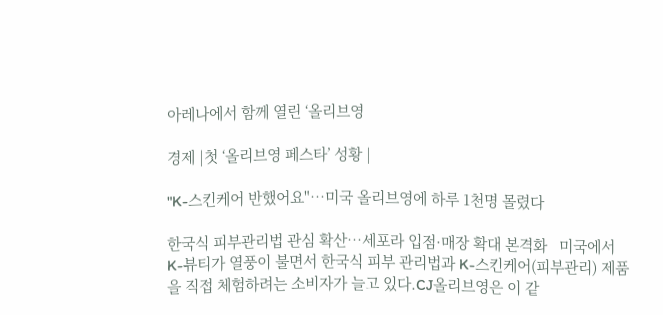아레나에서 함께 열린 ‘올리브영

경제 |첫 ‘올리브영 페스타’ 성황 |

"K-스킨케어 반했어요"…미국 올리브영에 하루 1천명 몰렸다

한국식 피부관리법 관심 확산…세포라 입점·매장 확대 본격화   미국에서 K-뷰티가 열풍이 불면서 한국식 피부 관리법과 K-스킨케어(피부관리) 제품을 직접 체험하려는 소비자가 늘고 있다.CJ올리브영은 이 같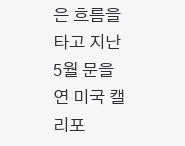은 흐름을 타고 지난 5월 문을 연 미국 캘리포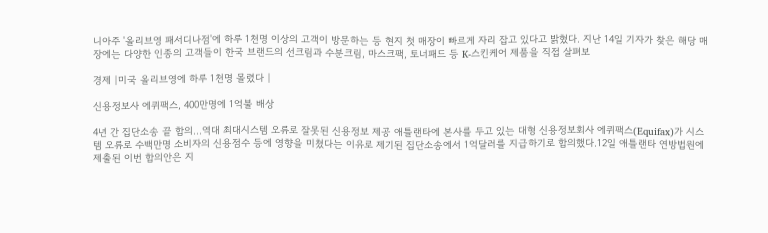니아주 '올리브영 패서디나점'에 하루 1천명 이상의 고객이 방문하는 등 현지 첫 매장이 빠르게 자리 잡고 있다고 밝혔다. 지난 14일 기자가 찾은 해당 매장에는 다양한 인종의 고객들이 한국 브랜드의 선크림과 수분크림, 마스크팩, 토너패드 등 K-스킨케어 제품을 직접 살펴보

경제 |미국 올리브영에 하루 1천명 몰렸다 |

신용정보사 에퀴팩스, 400만명에 1억불 배상

4년 간 집단소송 끝 합의...역대 최대시스템 오류로 잘못된 신용정보 제공 애틀랜타에 본사를 두고 있는 대형 신용정보회사 에퀴팩스(Equifax)가 시스템 오류로 수백만명 소비자의 신용점수 등에 영향을 미쳤다는 이유로 제기된 집단소송에서 1억달러를 지급하기로 합의했다.12일 애틀랜타 연방법원에 제출된 이번 합의안은 지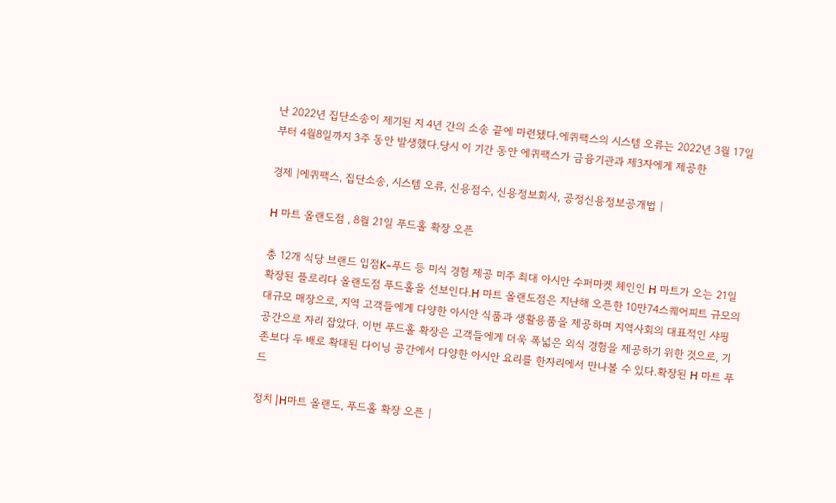난 2022년 집단소송이 제기된 지 4년 간의 소송 끝에 마련됐다.에퀴팩스의 시스템 오류는 2022년 3월 17일부터 4월8일까지 3주 동안 발생했다.당시 이 기간 동안 에퀴팩스가 금융기관과 제3자에게 제공한

경제 |에퀴팩스, 집단소송, 시스템 오류, 신용점수, 신용정보회사, 공정신용정보공개법 |

H 마트 올랜도점 , 8월 21일 푸드홀 확장 오픈

총 12개 식당 브랜드 입점K-푸드 등 미식 경험 제공 미주 최대 아시안 수퍼마켓 체인인 H 마트가 오는 21일 확장된 플로리다 올랜도점 푸드홀을 선보인다.H 마트 올랜도점은 지난해 오픈한 10만74스퀘어피트 규모의 대규모 매장으로, 지역 고객들에게 다양한 아시안 식품과 생활용품을 제공하며 지역사회의 대표적인 샤핑 공간으로 자리 잡았다. 이번 푸드홀 확장은 고객들에게 더욱 폭넓은 외식 경험을 제공하기 위한 것으로, 기존보다 두 배로 확대된 다이닝 공간에서 다양한 아시안 요리를 한자리에서 만나볼 수 있다.확장된 H 마트 푸드

정치 |H마트 올랜도, 푸드홀 확장 오픈 |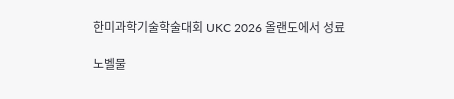한미과학기술학술대회 UKC 2026 올랜도에서 성료

노벨물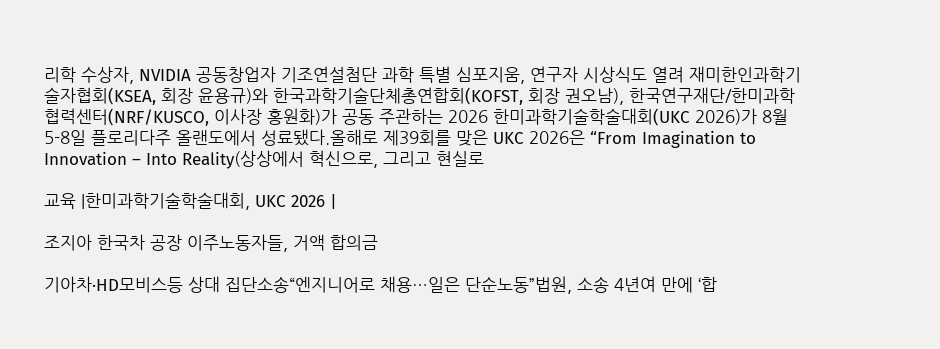리학 수상자, NVIDIA 공동창업자 기조연설첨단 과학 특별 심포지움, 연구자 시상식도 열려 재미한인과학기술자협회(KSEA, 회장 윤용규)와 한국과학기술단체총연합회(KOFST, 회장 권오남), 한국연구재단/한미과학협력센터(NRF/KUSCO, 이사장 홍원화)가 공동 주관하는 2026 한미과학기술학술대회(UKC 2026)가 8월 5-8일 플로리다주 올랜도에서 성료됐다.올해로 제39회를 맞은 UKC 2026은 “From Imagination to Innovation – Into Reality(상상에서 혁신으로, 그리고 현실로

교육 |한미과학기술학술대회, UKC 2026 |

조지아 한국차 공장 이주노동자들, 거액 합의금

기아차∙HD모비스등 상대 집단소송“엔지니어로 채용…일은 단순노동”법원, 소송 4년여 만에 ‘합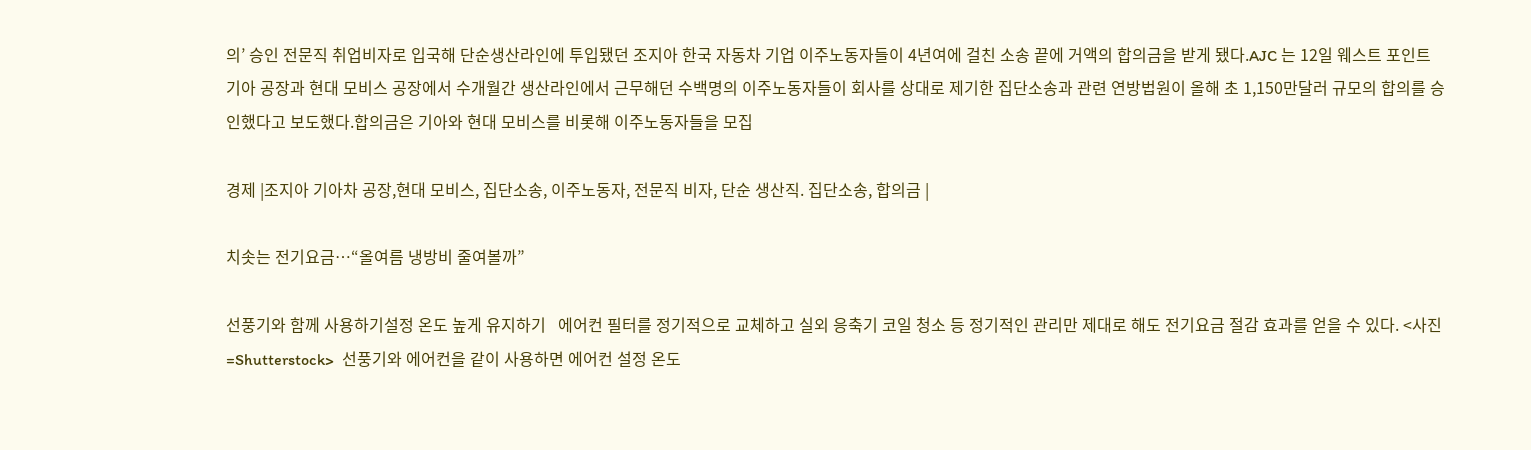의’ 승인 전문직 취업비자로 입국해 단순생산라인에 투입됐던 조지아 한국 자동차 기업 이주노동자들이 4년여에 걸친 소송 끝에 거액의 합의금을 받게 됐다.AJC 는 12일 웨스트 포인트 기아 공장과 현대 모비스 공장에서 수개월간 생산라인에서 근무해던 수백명의 이주노동자들이 회사를 상대로 제기한 집단소송과 관련 연방법원이 올해 초 1,150만달러 규모의 합의를 승인했다고 보도했다.합의금은 기아와 현대 모비스를 비롯해 이주노동자들을 모집

경제 |조지아 기아차 공장,현대 모비스, 집단소송, 이주노동자, 전문직 비자, 단순 생산직. 집단소송, 합의금 |

치솟는 전기요금…“올여름 냉방비 줄여볼까”

선풍기와 함께 사용하기설정 온도 높게 유지하기   에어컨 필터를 정기적으로 교체하고 실외 응축기 코일 청소 등 정기적인 관리만 제대로 해도 전기요금 절감 효과를 얻을 수 있다. <사진=Shutterstock>  선풍기와 에어컨을 같이 사용하면 에어컨 설정 온도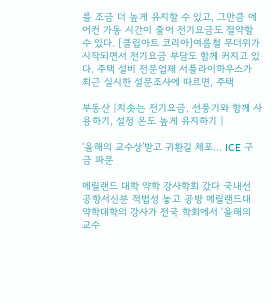를 조금 더 높게 유지할 수 있고, 그만큼 에어컨 가동 시간이 줄어 전기요금도 절약할 수 있다. [클립아트 코리아]여름철 무더위가 시작되면서 전기요금 부담도 함께 커지고 있다. 주택 설비 전문업체 서플라이하우스가 최근 실시한 설문조사에 따르면, 주택

부동산 |치솟는 전기요금, 선풍기와 함께 사용하기, 설정 온도 높게 유지하기 |

‘올해의 교수상’받고 귀환길 체포… ICE 구금 파문

메릴랜드 대학 약학 강사학회 갔다 국내선 공항서신분 적법성 놓고 공방 메릴랜드대 약학대학의 강사가 전국 학회에서 ‘올해의 교수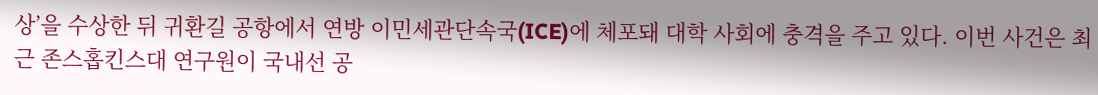상’을 수상한 뒤 귀환길 공항에서 연방 이민세관단속국(ICE)에 체포돼 대학 사회에 충격을 주고 있다. 이번 사건은 최근 존스홉킨스대 연구원이 국내선 공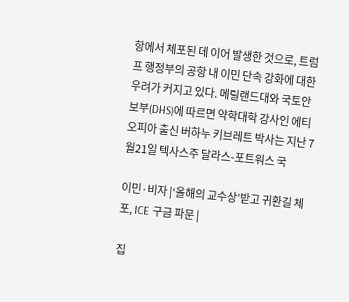항에서 체포된 데 이어 발생한 것으로, 트럼프 행정부의 공항 내 이민 단속 강화에 대한 우려가 커지고 있다. 메릴랜드대와 국토안보부(DHS)에 따르면 약학대학 강사인 에티오피아 출신 버하누 키브레트 박사는 지난 7월21일 텍사스주 달라스-포트워스 국

이민·비자 |‘올해의 교수상’받고 귀환길 체포, ICE 구금 파문 |

집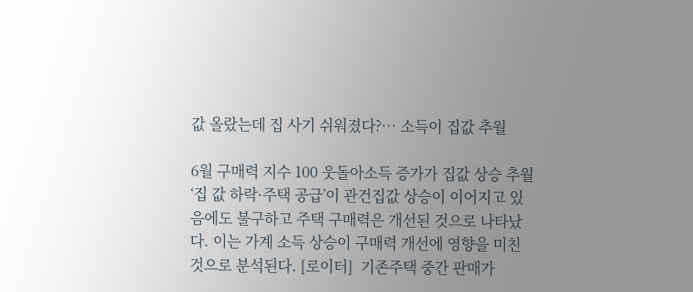값 올랐는데 집 사기 쉬워졌다?… 소득이 집값 추월

6월 구매력 지수 100 웃돌아소득 증가가 집값 상승 추월‘집 값 하락·주택 공급’이 관건집값 상승이 이어지고 있음에도 불구하고 주택 구매력은 개선된 것으로 나타났다. 이는 가계 소득 상승이 구매력 개선에 영향을 미친 것으로 분석된다. [로이터]  기존주택 중간 판매가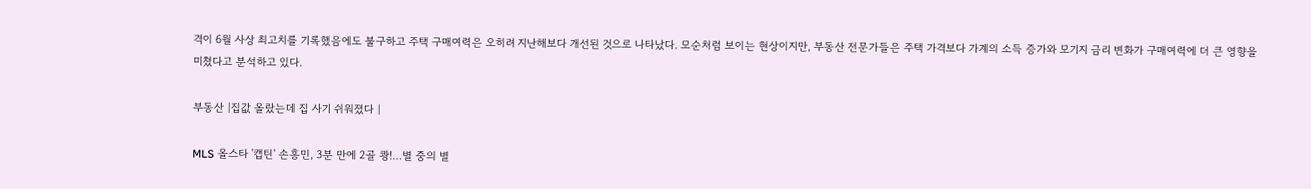격이 6월 사상 최고치를 기록했음에도 불구하고 주택 구매여력은 오히려 지난해보다 개선된 것으로 나타났다. 모순처럼 보이는 현상이지만, 부동산 전문가들은 주택 가격보다 가계의 소득 증가와 모기지 금리 변화가 구매여력에 더 큰 영향을 미쳤다고 분석하고 있다.

부동산 |집값 올랐는데 집 사기 쉬워졌다 |

MLS 올스타 '캡틴' 손흥민, 3분 만에 2골 쾅!…별 중의 별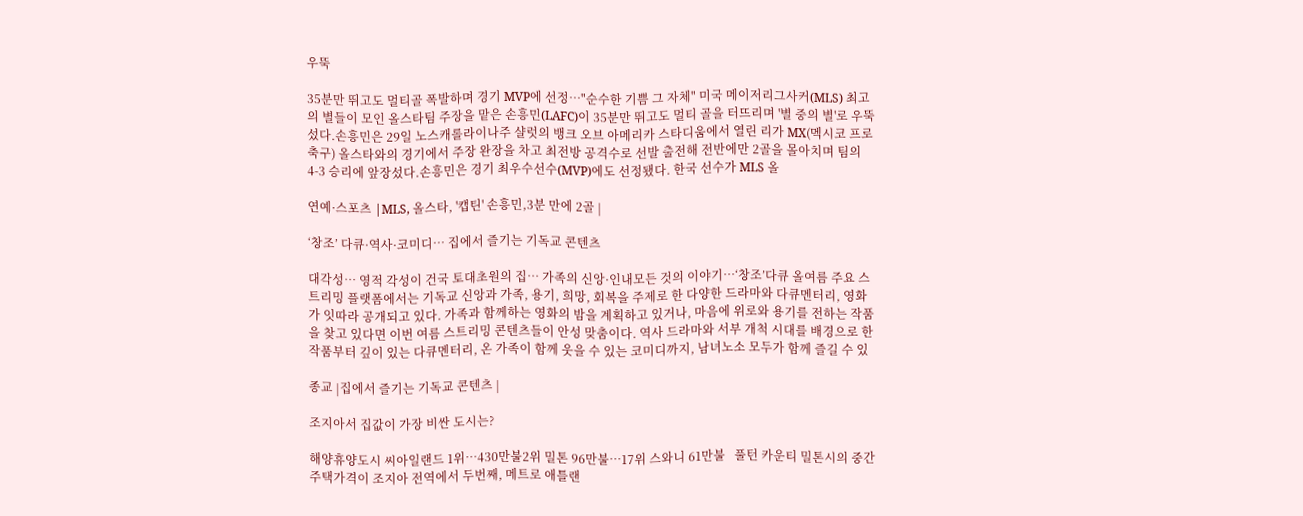우뚝

35분만 뛰고도 멀티골 폭발하며 경기 MVP에 선정…"순수한 기쁨 그 자체" 미국 메이저리그사커(MLS) 최고의 별들이 모인 올스타팀 주장을 맡은 손흥민(LAFC)이 35분만 뛰고도 멀티 골을 터뜨리며 '별 중의 별'로 우뚝 섰다.손흥민은 29일 노스캐롤라이나주 샬럿의 뱅크 오브 아메리카 스타디움에서 열린 리가 MX(멕시코 프로축구) 올스타와의 경기에서 주장 완장을 차고 최전방 공격수로 선발 출전해 전반에만 2골을 몰아치며 팀의 4-3 승리에 앞장섰다.손흥민은 경기 최우수선수(MVP)에도 선정됐다. 한국 선수가 MLS 올

연예·스포츠 |MLS, 올스타, '캡틴' 손흥민,3분 만에 2골 |

‘창조’ 다큐·역사·코미디… 집에서 즐기는 기독교 콘텐츠

대각성… 영적 각성이 건국 토대초원의 집… 가족의 신앙·인내모든 것의 이야기…‘창조’다큐 올여름 주요 스트리밍 플랫폼에서는 기독교 신앙과 가족, 용기, 희망, 회복을 주제로 한 다양한 드라마와 다큐멘터리, 영화가 잇따라 공개되고 있다. 가족과 함께하는 영화의 밤을 계획하고 있거나, 마음에 위로와 용기를 전하는 작품을 찾고 있다면 이번 여름 스트리밍 콘텐츠들이 안성 맞춤이다. 역사 드라마와 서부 개척 시대를 배경으로 한 작품부터 깊이 있는 다큐멘터리, 온 가족이 함께 웃을 수 있는 코미디까지, 남녀노소 모두가 함께 즐길 수 있

종교 |집에서 즐기는 기독교 콘텐츠 |

조지아서 집값이 가장 비싼 도시는?

해양휴양도시 씨아일랜드 1위…430만불2위 밀톤 96만불…17위 스와니 61만불   풀턴 카운티 밀톤시의 중간 주택가격이 조지아 전역에서 두번째, 메트로 애틀랜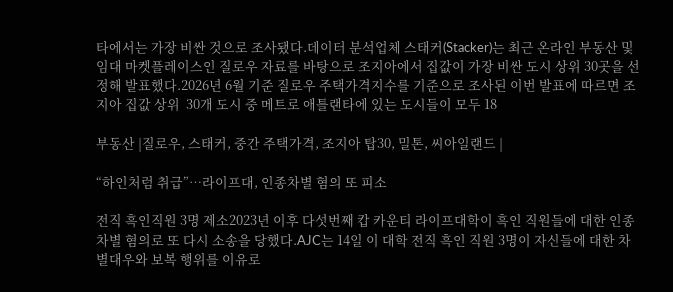타에서는 가장 비싼 것으로 조사됐다.데이터 분석업체 스태커(Stacker)는 최근 온라인 부동산 및 임대 마켓플레이스인 질로우 자료를 바탕으로 조지아에서 집값이 가장 비싼 도시 상위 30곳을 선정해 발표했다.2026년 6월 기준 질로우 주택가격지수를 기준으로 조사된 이번 발표에 따르면 조지아 집값 상위  30개 도시 중 메트로 애틀랜타에 있는 도시들이 모두 18

부동산 |질로우, 스태커, 중간 주택가격, 조지아 탑30, 밀톤, 씨아일랜드 |

“하인처럼 취급”…라이프대, 인종차별 혐의 또 피소

전직 흑인직원 3명 제소2023년 이후 다섯번째 캅 카운티 라이프대학이 흑인 직원들에 대한 인종차별 혐의로 또 다시 소송을 당했다.AJC는 14일 이 대학 전직 흑인 직원 3명이 자신들에 대한 차별대우와 보복 행위를 이유로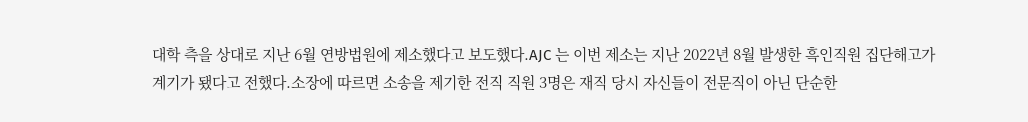대학 측을 상대로 지난 6월 연방법원에 제소했다고 보도했다.AJC 는 이번 제소는 지난 2022년 8월 발생한 흑인직원 집단해고가 계기가 됐다고 전했다.소장에 따르면 소송을 제기한 전직 직원 3명은 재직 당시 자신들이 전문직이 아닌 단순한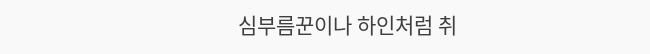심부름꾼이나 하인처럼 취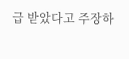급 받았다고 주장하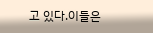고 있다.이들은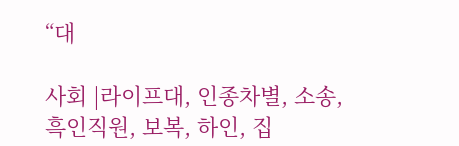“대

사회 |라이프대, 인종차별, 소송, 흑인직원, 보복, 하인, 집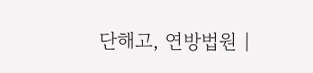단해고, 연방법원 |